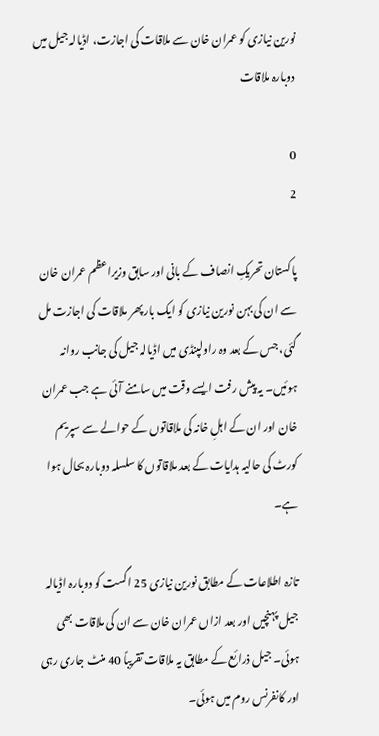نورین نیازی کو عمران خان سے ملاقات کی اجازت، اڈیالہ جیل میں دوبارہ ملاقات

0
2

پاکستان تحریکِ انصاف کے بانی اور سابق وزیراعظم عمران خان سے ان کی بہن نورین نیازی کو ایک بار پھر ملاقات کی اجازت مل گئی، جس کے بعد وہ راولپنڈی میں اڈیالہ جیل کی جانب روانہ ہوئیں۔ یہ پیش رفت ایسے وقت میں سامنے آئی ہے جب عمران خان اور ان کے اہلِ خانہ کی ملاقاتوں کے حوالے سے سپریم کورٹ کی حالیہ ہدایات کے بعد ملاقاتوں کا سلسلہ دوبارہ بحال ہوا ہے۔

تازہ اطلاعات کے مطابق نورین نیازی 25 اگست کو دوبارہ اڈیالہ جیل پہنچیں اور بعد ازاں عمران خان سے ان کی ملاقات بھی ہوئی۔ جیل ذرائع کے مطابق یہ ملاقات تقریباً 40 منٹ جاری رہی اور کانفرنس روم میں ہوئی۔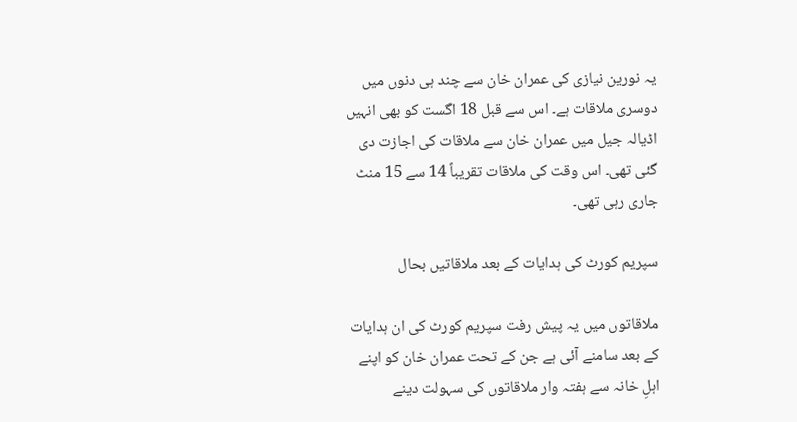یہ نورین نیازی کی عمران خان سے چند ہی دنوں میں دوسری ملاقات ہے۔ اس سے قبل 18 اگست کو بھی انہیں اڈیالہ جیل میں عمران خان سے ملاقات کی اجازت دی گئی تھی۔ اس وقت کی ملاقات تقریباً 14 سے 15 منٹ جاری رہی تھی۔

سپریم کورٹ کی ہدایات کے بعد ملاقاتیں بحال

ملاقاتوں میں یہ پیش رفت سپریم کورٹ کی ان ہدایات کے بعد سامنے آئی ہے جن کے تحت عمران خان کو اپنے اہلِ خانہ سے ہفتہ وار ملاقاتوں کی سہولت دینے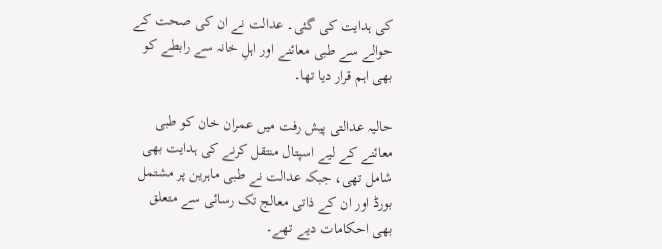کی ہدایت کی گئی۔ عدالت نے ان کی صحت کے حوالے سے طبی معائنے اور اہلِ خانہ سے رابطے کو بھی اہم قرار دیا تھا۔

حالیہ عدالتی پیش رفت میں عمران خان کو طبی معائنے کے لیے اسپتال منتقل کرنے کی ہدایت بھی شامل تھی، جبکہ عدالت نے طبی ماہرین پر مشتمل بورڈ اور ان کے ذاتی معالج تک رسائی سے متعلق بھی احکامات دیے تھے۔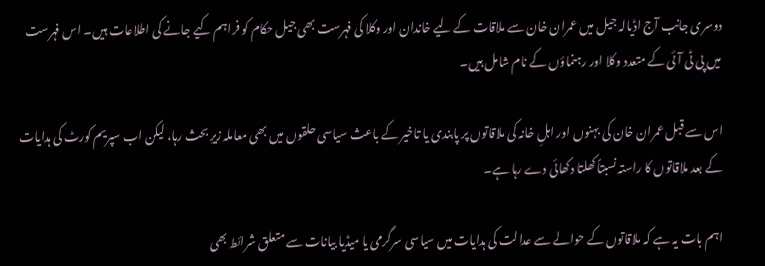دوسری جانب آج اڈیالہ جیل میں عمران خان سے ملاقات کے لیے خاندان اور وکلا کی فہرست بھی جیل حکام کو فراہم کیے جانے کی اطلاعات ہیں۔ اس فہرست میں پی ٹی آئی کے متعدد وکلا اور رہنماؤں کے نام شامل ہیں۔

اس سے قبل عمران خان کی بہنوں اور اہلِ خانہ کی ملاقاتوں پر پابندی یا تاخیر کے باعث سیاسی حلقوں میں بھی معاملہ زیرِ بحث رہا، لیکن اب سپریم کورٹ کی ہدایات کے بعد ملاقاتوں کا راستہ نسبتاً کھلتا دکھائی دے رہا ہے۔

اہم بات یہ ہے کہ ملاقاتوں کے حوالے سے عدالت کی ہدایات میں سیاسی سرگرمی یا میڈیا بیانات سے متعلق شرائط بھی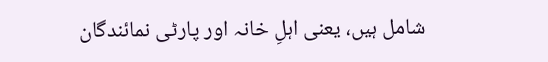شامل ہیں، یعنی اہلِ خانہ اور پارٹی نمائندگان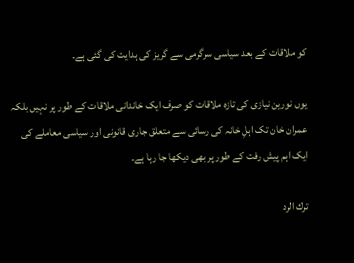کو ملاقات کے بعد سیاسی سرگرمی سے گریز کی ہدایت کی گئی ہے۔

یوں نورین نیازی کی تازہ ملاقات کو صرف ایک خاندانی ملاقات کے طور پر نہیں بلکہ عمران خان تک اہلِ خانہ کی رسائی سے متعلق جاری قانونی اور سیاسی معاملے کی ایک اہم پیش رفت کے طور پر بھی دیکھا جا رہا ہے۔

ترك الرد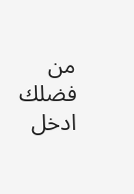من فضلك ادخل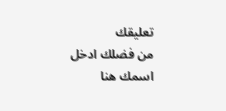تعليقك
من فضلك ادخل اسمك هنا